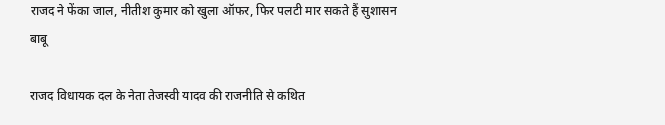राजद ने फेंका जाल, नीतीश कुमार को खुला ऑफर, फिर पलटी मार सकते हैं सुशासन बाबू

राजद विधायक दल के नेता तेजस्वी यादव की राजनीति से कथित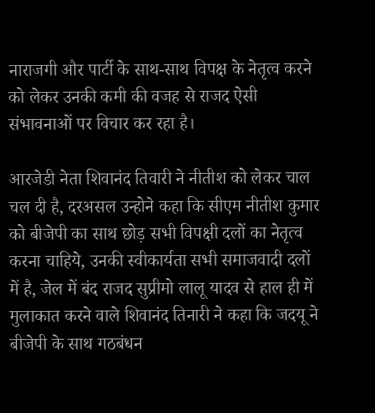नाराजगी और पार्टी के साथ-साथ विपक्ष के नेतृत्व करने को लेकर उनकी कमी की वजह से राजद ऐसी संभावनाओं पर विचार कर रहा है।

आरजेडी नेता शिवानंद तिवारी ने नीतीश को लेकर चाल चल दी है, दरअसल उन्होने कहा कि सीएम नीतीश कुमार को बीजेपी का साथ छोड़ सभी विपक्षी दलों का नेतृत्व करना चाहिये, उनकी स्वीकार्यता सभी समाजवादी दलों में है, जेल में बंद राजद सुप्रीमो लालू यादव से हाल ही में मुलाकात करने वाले शिवानंद तिनारी ने कहा कि जदयू ने बीजेपी के साथ गठबंधन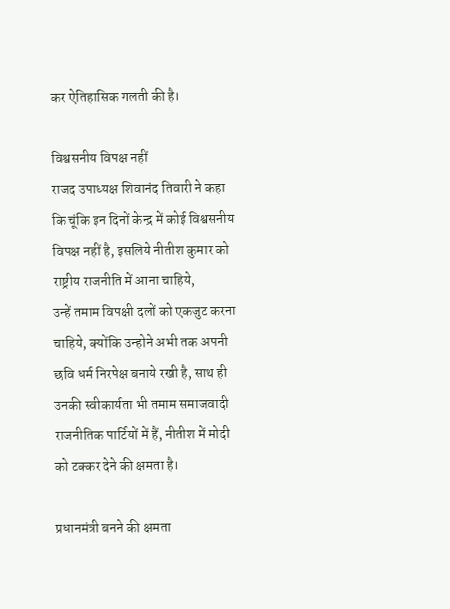कर ऐतिहासिक गलती की है।

विश्वसनीय विपक्ष नहीं
राजद उपाध्यक्ष शिवानंद तिवारी ने कहा कि चूंकि इन दिनों केन्द्र में कोई विश्वसनीय विपक्ष नहीं है, इसलिये नीतीश कुमार को राष्ट्रीय राजनीति में आना चाहिये,
उन्हें तमाम विपक्षी दलों को एकजुट करना चाहिये, क्योंकि उन्होने अभी तक अपनी छवि धर्म निरपेक्ष बनाये रखी है, साथ ही उनकी स्वीकार्यता भी तमाम समाजवादी राजनीतिक पार्टियों में हैं, नीतीश में मोदी को टक्कर देने की क्षमता है।

प्रधानमंत्री बनने की क्षमता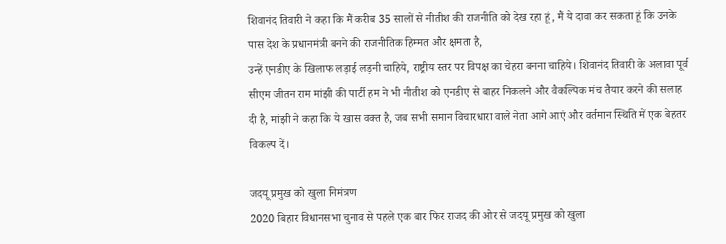शिवानंद तिवारी ने कहा कि मैं करीब 35 सालों से नीतीश की राजनीति को देख रहा हूं, मैं ये दावा कर सकता हूं कि उनके पास देश के प्रधानमंत्री बनने की राजनीतिक हिम्मत और क्षमता है,
उन्हें एनडीए के खिलाफ लड़ाई लड़नी चाहिये, राष्ट्रीय स्तर पर विपक्ष का चेहरा बनना चाहिये। शिवानंद तिवारी के अलावा पूर्व सीएम जीतन राम मांझी की पार्टी हम ने भी नीतीश को एनडीए से बाहर निकलने और वैकल्पिक मंच तैयार करने की सलाह दी है, मांझी ने कहा कि ये खास वक्त है, जब सभी समान विचारधारा वाले नेता आगे आएं और वर्तमान स्थिति में एक बेहतर विकल्प दें।

जदयू प्रमुख को खुला निमंत्रण
2020 बिहार विधानसभा चुनाव से पहले एक बार फिर राजद की ओर से जदयू प्रमुख को खुला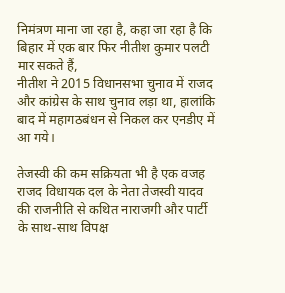निमंत्रण माना जा रहा है, कहा जा रहा है कि बिहार में एक बार फिर नीतीश कुमार पलटी मार सकते हैं,
नीतीश ने 2015 विधानसभा चुनाव में राजद और कांग्रेस के साथ चुनाव लड़ा था, हालांकि बाद में महागठबंधन से निकल कर एनडीए में आ गये।

तेजस्वी की कम सक्रियता भी है एक वजह
राजद विधायक दल के नेता तेजस्वी यादव की राजनीति से कथित नाराजगी और पार्टी के साथ-साथ विपक्ष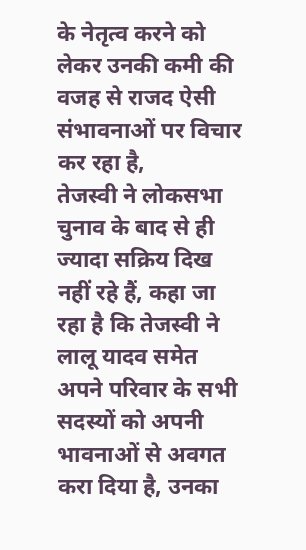के नेतृत्व करने को लेकर उनकी कमी की वजह से राजद ऐसी संभावनाओं पर विचार कर रहा है,
तेजस्वी ने लोकसभा चुनाव के बाद से ही ज्यादा सक्रिय दिख नहीं रहे हैं, कहा जा रहा है कि तेजस्वी ने लालू यादव समेत अपने परिवार के सभी सदस्यों को अपनी भावनाओं से अवगत करा दिया है, उनका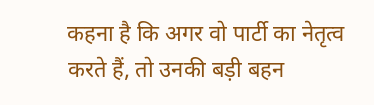कहना है कि अगर वो पार्टी का नेतृत्व करते हैं, तो उनकी बड़ी बहन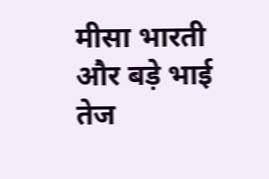मीसा भारती और बड़े भाई तेज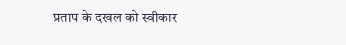प्रताप के दखल को स्वीकार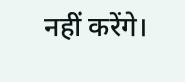नहीं करेंगे।